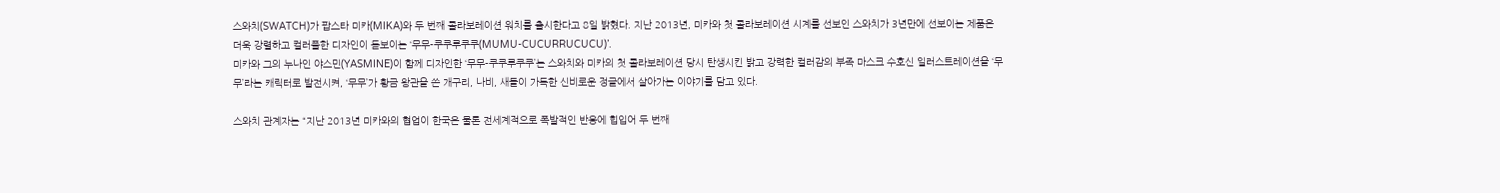스와치(SWATCH)가 팝스타 미카(MIKA)와 두 번째 콜라보레이션 워치를 출시한다고 8일 밝혔다. 지난 2013년, 미카와 첫 콜라보레이션 시계를 선보인 스와치가 3년만에 선보이는 제품은 더욱 강렬하고 컬러풀한 디자인이 돋보이는 ‘무무-쿠쿠루쿠쿠(MUMU-CUCURRUCUCU)’.
미카와 그의 누나인 야스민(YASMINE)이 함께 디자인한 ‘무무-쿠쿠루쿠쿠’는 스와치와 미카의 첫 콜라보레이션 당시 탄생시킨 밝고 강력한 컬러감의 부족 마스크 수호신 일러스트레이션을 ‘무무’라는 캐릭터로 발전시켜, ‘무무’가 황금 왕관을 쓴 개구리, 나비, 새들이 가득한 신비로운 정글에서 살아가는 이야기를 담고 있다.

스와치 관계자는 “지난 2013년 미카와의 협업이 한국은 물론 전세계적으로 폭발적인 반응에 힙입어 두 번째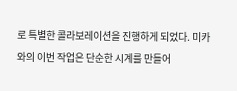로 특별한 콜라보레이션을 진행하게 되었다. 미카와의 이번 작업은 단순한 시계를 만들어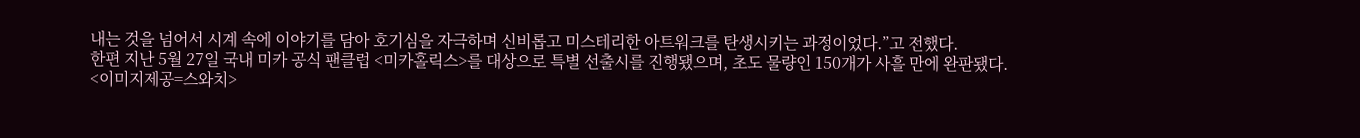내는 것을 넘어서 시계 속에 이야기를 담아 호기심을 자극하며 신비롭고 미스테리한 아트워크를 탄생시키는 과정이었다.”고 전했다.
한편 지난 5월 27일 국내 미카 공식 팬클럽 <미카홀릭스>를 대상으로 특별 선출시를 진행됐으며, 초도 물량인 150개가 사흘 만에 완판됐다.
<이미지제공=스와치>